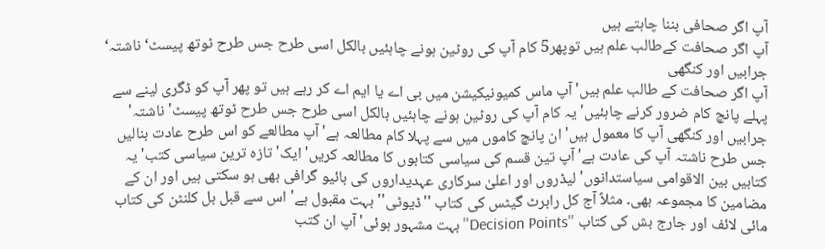آپ اگر صحافی بننا چاہتے ہیں
آپ اگر صحافت کےطالب علم ہیں توپھر5 کام آپ کی روٹین ہونے چاہئیں بالکل اسی طرح جس طرح ٹوتھ پیسٹ‘ ناشتہ‘ جرابیں اور کنگھی
آپ اگر صحافت کے طالب علم ہیں' آپ ماس کمیونیکیشن میں بی اے یا ایم اے کر رہے ہیں تو پھر آپ کو ڈگری لینے سے پہلے پانچ کام ضرور کرنے چاہئیں' یہ کام آپ کی روٹین ہونے چاہئیں بالکل اسی طرح جس طرح ٹوتھ پیسٹ' ناشتہ' جرابیں اور کنگھی آپ کا معمول ہیں' ان پانچ کاموں میں سے پہلا کام مطالعہ ہے' آپ مطالعے کو اس طرح عادت بنالیں جس طرح ناشتہ آپ کی عادت ہے' آپ تین قسم کی سیاسی کتابوں کا مطالعہ کریں' ایک' تازہ ترین سیاسی کتب' یہ کتابیں بین الاقوامی سیاستدانوں' لیڈروں اور اعلیٰ سرکاری عہدیداروں کی بائیو گرافی بھی ہو سکتی ہیں اور ان کے مضامین کا مجموعہ بھی۔ مثلاً آج کل رابرٹ گیٹس کی کتاب ''ڈیوٹی'' بہت مقبول ہے' اس سے قبل بل کلنٹن کی کتاب مائی لائف اور جارج بش کی کتاب ''Decision Points'' بہت مشہور ہوئی' آپ ان کتب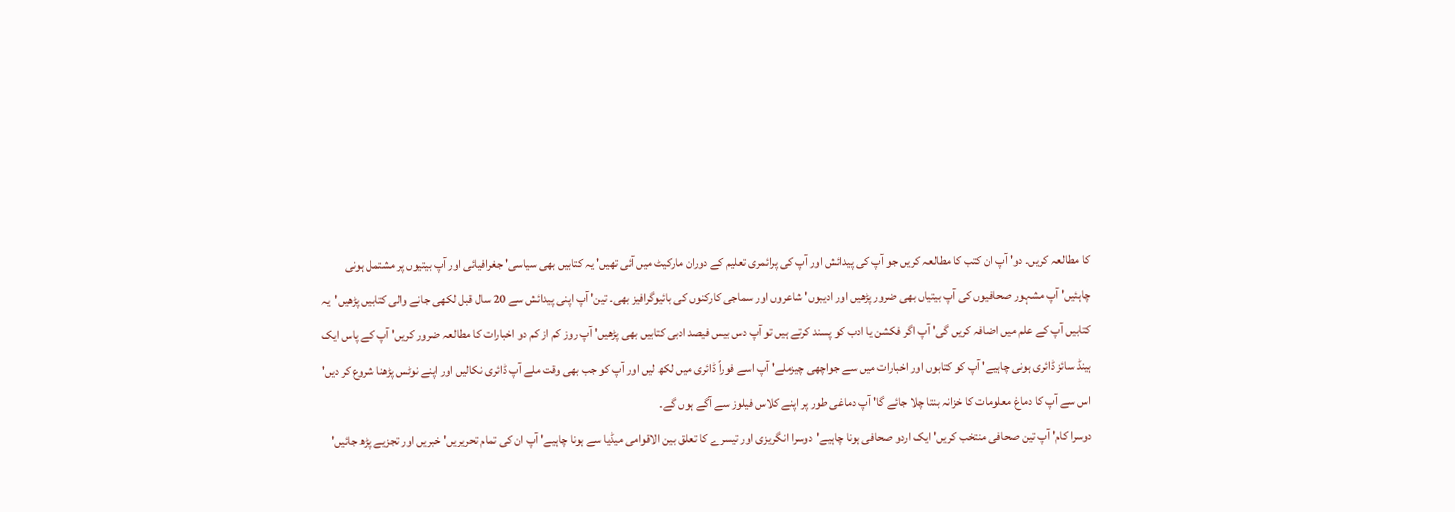کا مطالعہ کریں۔ دو' آپ ان کتب کا مطالعہ کریں جو آپ کی پیدائش اور آپ کی پرائمری تعلیم کے دوران مارکیٹ میں آئی تھیں' یہ کتابیں بھی سیاسی' جغرافیائی اور آپ بیتیوں پر مشتمل ہونی چاہئیں' آپ مشہور صحافیوں کی آپ بیتیاں بھی ضرور پڑھیں اور ادیبوں' شاعروں اور سماجی کارکنوں کی بائیوگرافیز بھی۔ تین' آپ اپنی پیدائش سے 20 سال قبل لکھی جانے والی کتابیں پڑھیں'یہ کتابیں آپ کے علم میں اضافہ کریں گی' آپ اگر فکشن یا ادب کو پسند کرتے ہیں تو آپ دس بیس فیصد ادبی کتابیں بھی پڑھیں' آپ روز کم از کم دو اخبارات کا مطالعہ ضرور کریں' آپ کے پاس ایک ہینڈ سائز ڈائری ہونی چاہیے' آپ کو کتابوں اور اخبارات میں سے جواچھی چیزملے' آپ اسے فوراً ڈائری میں لکھ لیں اور آپ کو جب بھی وقت ملے آپ ڈائری نکالیں اور اپنے نوٹس پڑھنا شروع کر دیں' اس سے آپ کا دماغ معلومات کا خزانہ بنتا چلا جائے گا' آپ دماغی طور پر اپنے کلاس فیلوز سے آگے ہوں گے۔
دوسرا کام' آپ تین صحافی منتخب کریں' ایک اردو صحافی ہونا چاہیے'دوسرا انگریزی اور تیسرے کا تعلق بین الاقوامی میڈیا سے ہونا چاہیے' آپ ان کی تمام تحریریں' خبریں اور تجزیے پڑھ جائیں'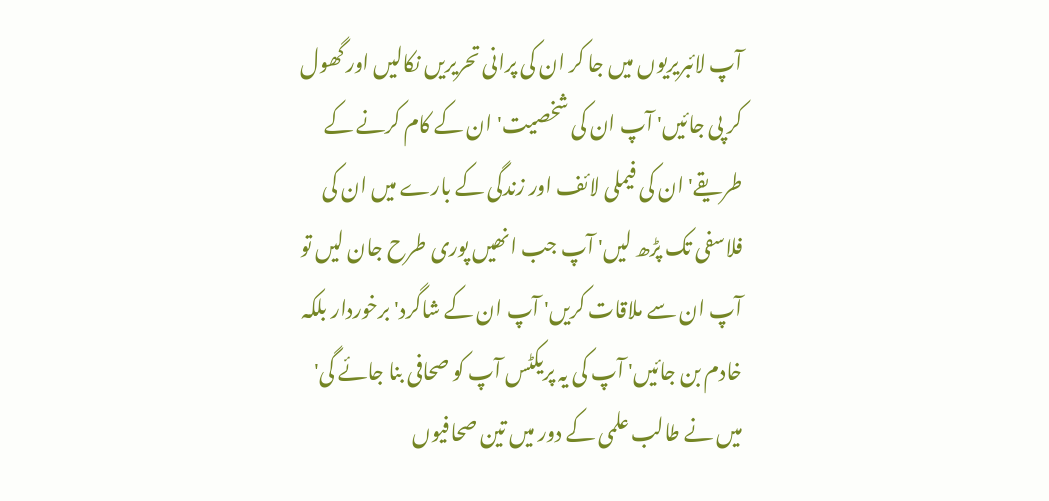آپ لائبریریوں میں جا کر ان کی پرانی تحریریں نکالیں اور گھول کر پی جائیں' آپ ان کی شخصیت' ان کے کام کرنے کے طریقے' ان کی فیملی لائف اور زندگی کے بارے میں ان کی فلاسفی تک پڑھ لیں' آپ جب انھیں پوری طرح جان لیں تو آپ ان سے ملاقات کریں' آپ ان کے شاگرد' برخوردار بلکہ خادم بن جائیں' آپ کی یہ پریکٹس آپ کو صحافی بنا جائے گی' میں نے طالب علمی کے دور میں تین صحافیوں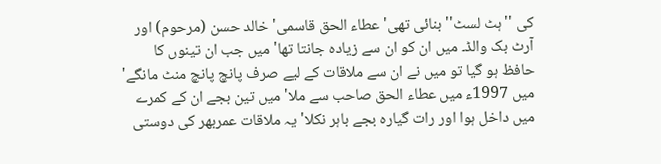کی ''ہٹ لسٹ'' بنائی تھی' عطاء الحق قاسمی' خالد حسن (مرحوم) اور آرٹ بک والڈ۔ میں ان کو ان سے زیادہ جانتا تھا' میں جب ان تینوں کا حافظ ہو گیا تو میں نے ان سے ملاقات کے لیے صرف پانچ پانچ منٹ مانگے' میں 1997ء میں عطاء الحق صاحب سے ملا' میں تین بجے ان کے کمرے میں داخل ہوا اور رات گیارہ بجے باہر نکلا' یہ ملاقات عمربھر کی دوستی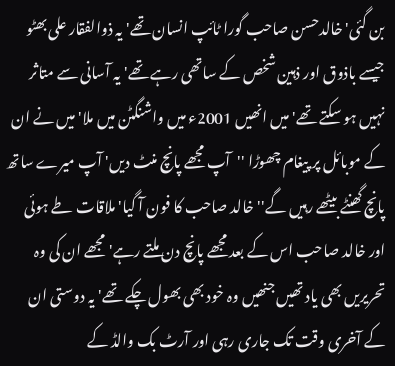بن گئی' خالدحسن صاحب گورا ٹائپ انسان تھے' یہ ذوالفقار علی بھٹو جیسے باذوق اور ذہین شخص کے ساتھی رہے تھے' یہ آسانی سے متاثر نہیں ہو سکتے تھے' میں انھیں 2001ء میں واشنگٹن میں ملا' میں نے ان کے موبائل پر پیغام چھوڑا ''آپ مجھے پانچ منٹ دیں' آپ میرے ساتھ پانچ گھنٹے بیٹھے رہیں گے'' خالد صاحب کا فون آ گیا' ملاقات طے ہوئی اور خالد صاحب اس کے بعد مجھے پانچ دن ملتے رہے'مجھے ان کی وہ تحریریں بھی یاد تھیں جنھیں وہ خود بھی بھول چکے تھے' یہ دوستی ان کے آخری وقت تک جاری رہی اور آرٹ بک والڈ کے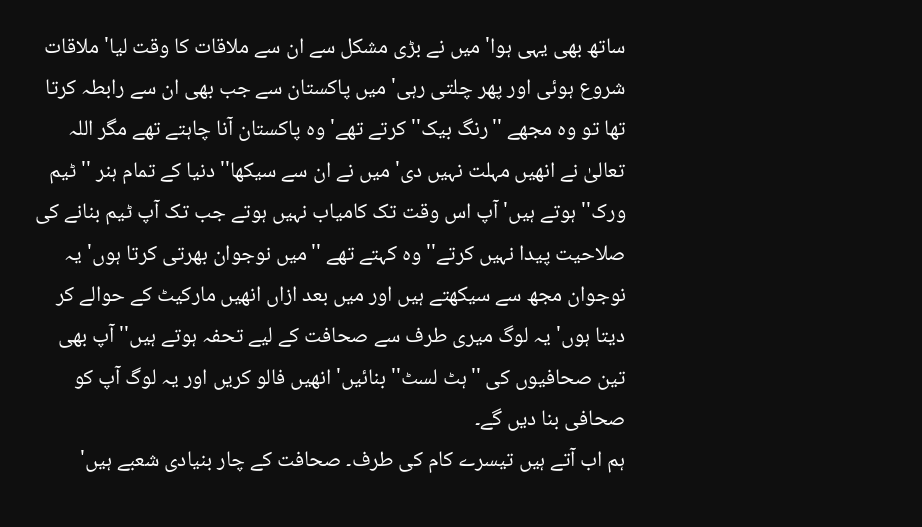ساتھ بھی یہی ہوا' میں نے بڑی مشکل سے ان سے ملاقات کا وقت لیا' ملاقات شروع ہوئی اور پھر چلتی رہی' میں پاکستان سے جب بھی ان سے رابطہ کرتا تھا تو وہ مجھے ''رنگ بیک'' کرتے تھے' وہ پاکستان آنا چاہتے تھے مگر اللہ تعالیٰ نے انھیں مہلت نہیں دی' میں نے ان سے سیکھا'' دنیا کے تمام ہنر ''ٹیم ورک'' ہوتے ہیں' آپ اس وقت تک کامیاب نہیں ہوتے جب تک آپ ٹیم بنانے کی صلاحیت پیدا نہیں کرتے'' وہ کہتے تھے ''میں نوجوان بھرتی کرتا ہوں' یہ نوجوان مجھ سے سیکھتے ہیں اور میں بعد ازاں انھیں مارکیٹ کے حوالے کر دیتا ہوں' یہ لوگ میری طرف سے صحافت کے لیے تحفہ ہوتے ہیں'' آپ بھی تین صحافیوں کی ''ہٹ لسٹ'' بنائیں' انھیں فالو کریں اور یہ لوگ آپ کو صحافی بنا دیں گے۔
ہم اب آتے ہیں تیسرے کام کی طرف۔ صحافت کے چار بنیادی شعبے ہیں'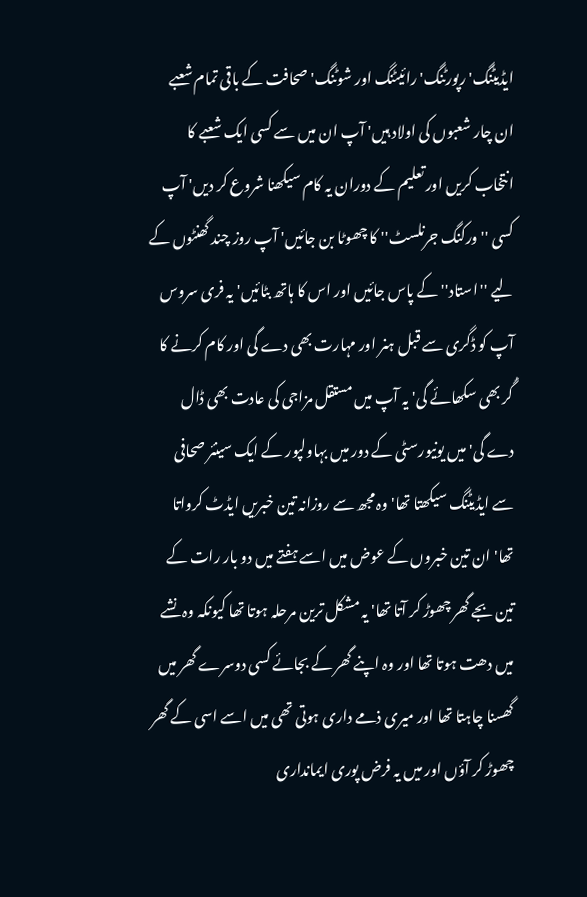ایڈیٹنگ' رپورٹنگ' رائیٹنگ اور شوٹنگ' صحافت کے باقی تمام شعبے ان چار شعبوں کی اولاد ہیں' آپ ان میں سے کسی ایک شعبے کا انتخاب کریں اور تعلیم کے دوران یہ کام سیکھنا شروع کر دیں' آپ کسی ''ورکنگ جرنلسٹ'' کا چھوٹا بن جائیں' آپ روز چند گھنٹوں کے لیے ''استاد'' کے پاس جائیں اور اس کا ہاتھ بٹائیں' یہ فری سروس آپ کو ڈگری سے قبل ہنر اور مہارت بھی دے گی اور کام کرنے کا گُر بھی سکھائے گی' یہ آپ میں مستقل مزاجی کی عادت بھی ڈال دے گی' میں یونیورسٹی کے دور میں بہاولپور کے ایک سینئر صحافی سے ایڈیٹنگ سیکھتا تھا' وہ مجھ سے روزانہ تین خبریں ایڈٹ کرواتا تھا' ان تین خبروں کے عوض میں اسے ہفتے میں دو بار رات کے تین بجے گھر چھوڑ کر آتا تھا' یہ مشکل ترین مرحلہ ہوتا تھا کیونکہ وہ نشے میں دھت ہوتا تھا اور وہ اپنے گھر کے بجائے کسی دوسرے گھر میں گھسنا چاہتا تھا اور میری ذمے داری ہوتی تھی میں اسے اسی کے گھر چھوڑ کر آؤں اور میں یہ فرض پوری ایمانداری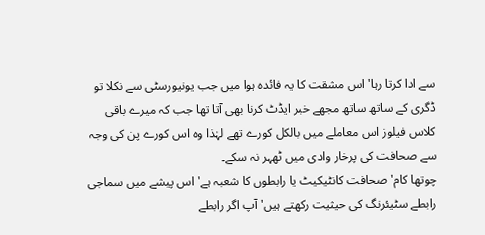سے ادا کرتا رہا' اس مشقت کا یہ فائدہ ہوا میں جب یونیورسٹی سے نکلا تو ڈگری کے ساتھ ساتھ مجھے خبر ایڈٹ کرنا بھی آتا تھا جب کہ میرے باقی کلاس فیلوز اس معاملے میں بالکل کورے تھے لہٰذا وہ اس کورے پن کی وجہ سے صحافت کی پرخار وادی میں ٹھہر نہ سکے۔
چوتھا کام' صحافت کانٹیکیٹ یا رابطوں کا شعبہ ہے' اس پیشے میں سماجی رابطے سٹیئرنگ کی حیثیت رکھتے ہیں' آپ اگر رابطے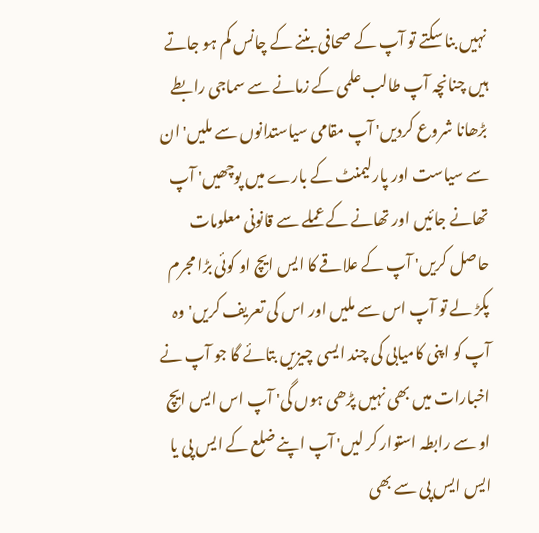نہیں بنا سکتے تو آپ کے صحافی بننے کے چانس کم ہو جاتے ہیں چنانچہ آپ طالب علمی کے زمانے سے سماجی رابطے بڑھانا شروع کردیں' آپ مقامی سیاستدانوں سے ملیں' ان سے سیاست اور پارلیمنٹ کے بارے میں پوچھیں' آپ تھانے جائیں اور تھانے کے عملے سے قانونی معلومات حاصل کریں' آپ کے علاقے کا ایس ایچ او کوئی بڑا مجرم پکڑ لے تو آپ اس سے ملیں اور اس کی تعریف کریں' وہ آپ کو اپنی کامیابی کی چند ایسی چیزیں بتائے گا جو آپ نے اخبارات میں بھی نہیں پڑھی ہوں گی' آپ اس ایس ایچ او سے رابطہ استوار کر لیں' آپ اپنے ضلع کے ایس پی یا ایس ایس پی سے بھی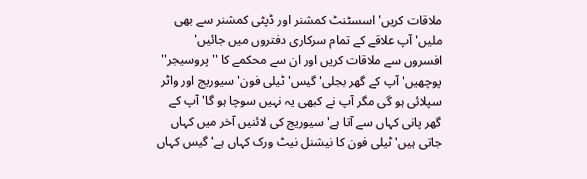ملاقات کریں' اسسٹنٹ کمشنر اور ڈپٹی کمشنر سے بھی ملیں' آپ علاقے کے تمام سرکاری دفتروں میں جائیں' افسروں سے ملاقات کریں اور ان سے محکمے کا ''پروسیجر'' پوچھیں' آپ کے گھر بجلی' گیس' ٹیلی فون' سیوریج اور واٹر سپلائی ہو گی مگر آپ نے کبھی یہ نہیں سوچا ہو گا' آپ کے گھر پانی کہاں سے آتا ہے' سیوریج کی لائنیں آخر میں کہاں جاتی ہیں' ٹیلی فون کا نیشنل نیٹ ورک کہاں ہے' گیس کہاں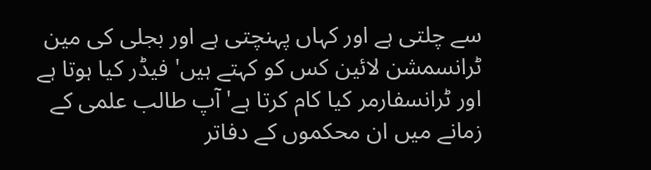سے چلتی ہے اور کہاں پہنچتی ہے اور بجلی کی مین ٹرانسمشن لائین کس کو کہتے ہیں' فیڈر کیا ہوتا ہے اور ٹرانسفارمر کیا کام کرتا ہے' آپ طالب علمی کے زمانے میں ان محکموں کے دفاتر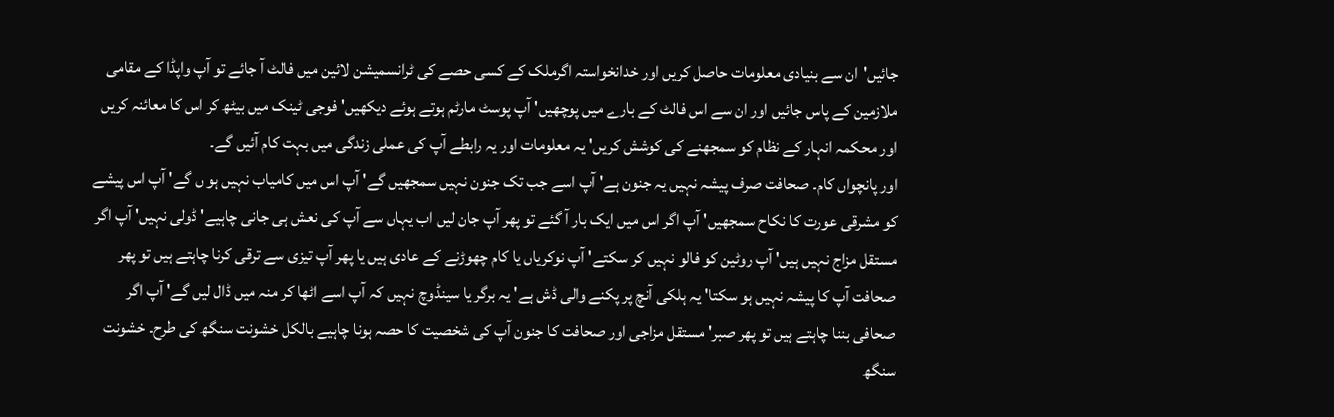جائیں'ان سے بنیادی معلومات حاصل کریں اور خدانخواستہ اگرملک کے کسی حصے کی ٹرانسمیشن لائین میں فالٹ آ جائے تو آپ واپڈا کے مقامی ملازمین کے پاس جائیں اور ان سے اس فالٹ کے بارے میں پوچھیں' آپ پوسٹ مارٹم ہوتے ہوئے دیکھیں' فوجی ٹینک میں بیٹھ کر اس کا معائنہ کریں اور محکمہ انہار کے نظام کو سمجھنے کی کوشش کریں' یہ معلومات اور یہ رابطے آپ کی عملی زندگی میں بہت کام آئیں گے۔
اور پانچواں کام۔ صحافت صرف پیشہ نہیں یہ جنون ہے' آپ اسے جب تک جنون نہیں سمجھیں گے' آپ اس میں کامیاب نہیں ہو ں گے' آپ اس پیشے کو مشرقی عورت کا نکاح سمجھیں' آپ اگر اس میں ایک بار آ گئے تو پھر آپ جان لیں اب یہاں سے آپ کی نعش ہی جانی چاہیے' ڈولی نہیں' آپ اگر مستقل مزاج نہیں ہیں' آپ روٹین کو فالو نہیں کر سکتے' آپ نوکریاں یا کام چھوڑنے کے عادی ہیں یا پھر آپ تیزی سے ترقی کرنا چاہتے ہیں تو پھر صحافت آپ کا پیشہ نہیں ہو سکتا' یہ ہلکی آنچ پر پکنے والی ڈش ہے' یہ برگر یا سینڈوچ نہیں کہ آپ اسے اٹھا کر منہ میں ڈال لیں گے' آپ اگر صحافی بننا چاہتے ہیں تو پھر صبر' مستقل مزاجی اور صحافت کا جنون آپ کی شخصیت کا حصہ ہونا چاہیے بالکل خشونت سنگھ کی طرح۔ خشونت سنگھ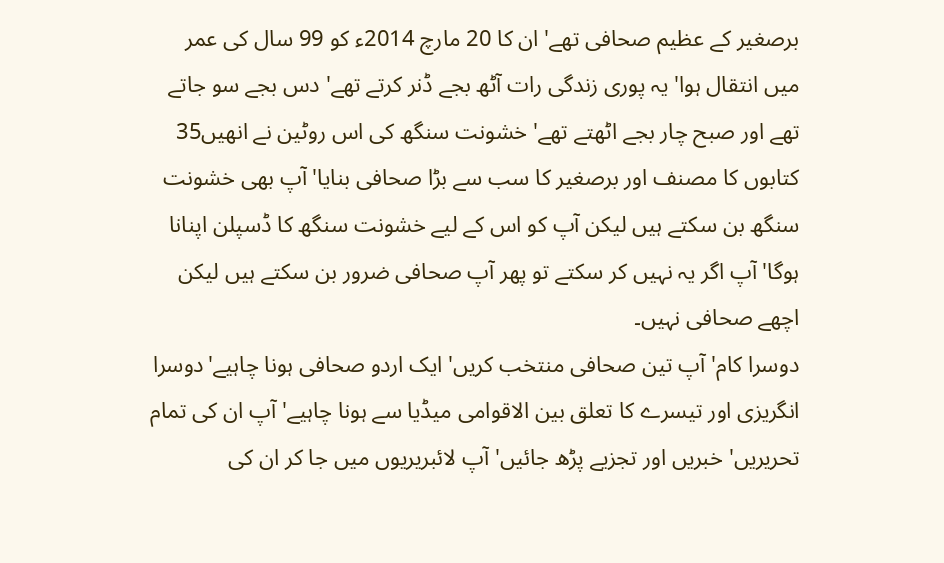برصغیر کے عظیم صحافی تھے' ان کا 20 مارچ 2014ء کو 99 سال کی عمر میں انتقال ہوا' یہ پوری زندگی رات آٹھ بجے ڈنر کرتے تھے' دس بجے سو جاتے تھے اور صبح چار بجے اٹھتے تھے' خشونت سنگھ کی اس روٹین نے انھیں35 کتابوں کا مصنف اور برصغیر کا سب سے بڑا صحافی بنایا' آپ بھی خشونت سنگھ بن سکتے ہیں لیکن آپ کو اس کے لیے خشونت سنگھ کا ڈسپلن اپنانا ہوگا' آپ اگر یہ نہیں کر سکتے تو پھر آپ صحافی ضرور بن سکتے ہیں لیکن اچھے صحافی نہیں۔
دوسرا کام' آپ تین صحافی منتخب کریں' ایک اردو صحافی ہونا چاہیے'دوسرا انگریزی اور تیسرے کا تعلق بین الاقوامی میڈیا سے ہونا چاہیے' آپ ان کی تمام تحریریں' خبریں اور تجزیے پڑھ جائیں' آپ لائبریریوں میں جا کر ان کی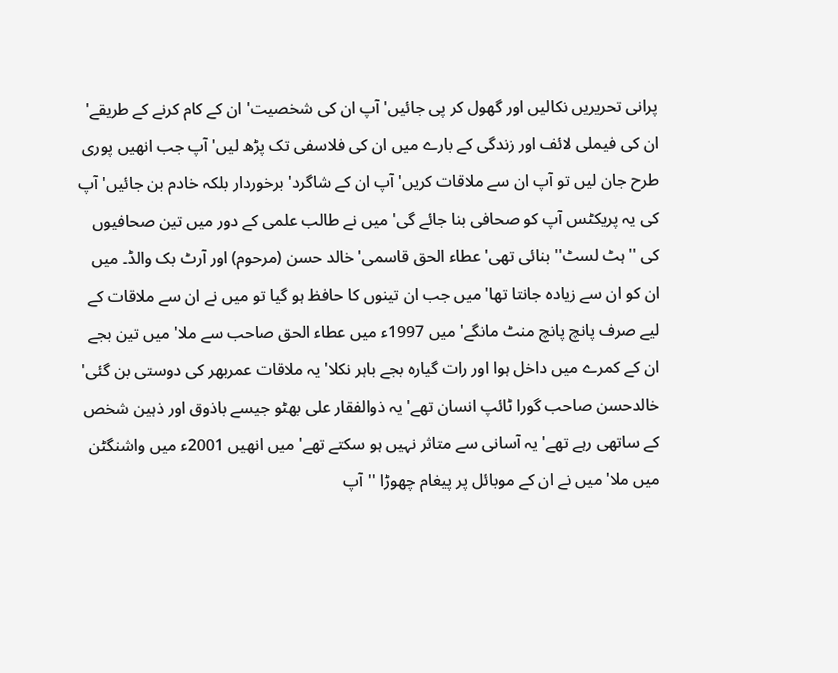پرانی تحریریں نکالیں اور گھول کر پی جائیں' آپ ان کی شخصیت' ان کے کام کرنے کے طریقے' ان کی فیملی لائف اور زندگی کے بارے میں ان کی فلاسفی تک پڑھ لیں' آپ جب انھیں پوری طرح جان لیں تو آپ ان سے ملاقات کریں' آپ ان کے شاگرد' برخوردار بلکہ خادم بن جائیں' آپ کی یہ پریکٹس آپ کو صحافی بنا جائے گی' میں نے طالب علمی کے دور میں تین صحافیوں کی ''ہٹ لسٹ'' بنائی تھی' عطاء الحق قاسمی' خالد حسن (مرحوم) اور آرٹ بک والڈ۔ میں ان کو ان سے زیادہ جانتا تھا' میں جب ان تینوں کا حافظ ہو گیا تو میں نے ان سے ملاقات کے لیے صرف پانچ پانچ منٹ مانگے' میں 1997ء میں عطاء الحق صاحب سے ملا' میں تین بجے ان کے کمرے میں داخل ہوا اور رات گیارہ بجے باہر نکلا' یہ ملاقات عمربھر کی دوستی بن گئی' خالدحسن صاحب گورا ٹائپ انسان تھے' یہ ذوالفقار علی بھٹو جیسے باذوق اور ذہین شخص کے ساتھی رہے تھے' یہ آسانی سے متاثر نہیں ہو سکتے تھے' میں انھیں 2001ء میں واشنگٹن میں ملا' میں نے ان کے موبائل پر پیغام چھوڑا ''آپ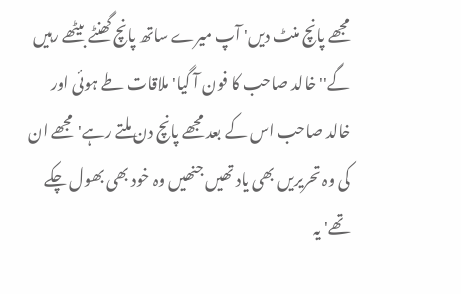مجھے پانچ منٹ دیں' آپ میرے ساتھ پانچ گھنٹے بیٹھے رہیں گے'' خالد صاحب کا فون آ گیا' ملاقات طے ہوئی اور خالد صاحب اس کے بعد مجھے پانچ دن ملتے رہے'مجھے ان کی وہ تحریریں بھی یاد تھیں جنھیں وہ خود بھی بھول چکے تھے' یہ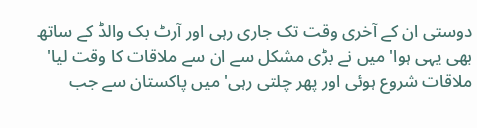دوستی ان کے آخری وقت تک جاری رہی اور آرٹ بک والڈ کے ساتھ بھی یہی ہوا' میں نے بڑی مشکل سے ان سے ملاقات کا وقت لیا' ملاقات شروع ہوئی اور پھر چلتی رہی' میں پاکستان سے جب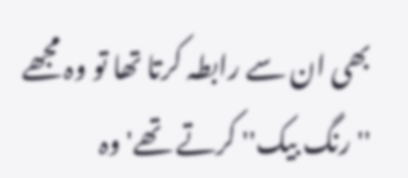بھی ان سے رابطہ کرتا تھا تو وہ مجھے ''رنگ بیک'' کرتے تھے' وہ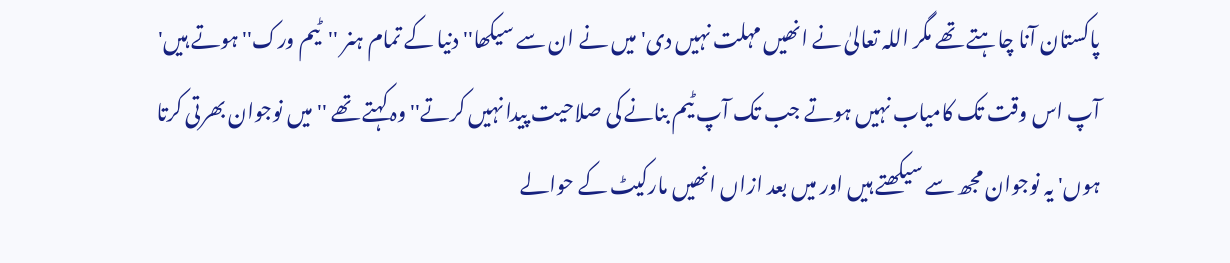پاکستان آنا چاہتے تھے مگر اللہ تعالیٰ نے انھیں مہلت نہیں دی' میں نے ان سے سیکھا'' دنیا کے تمام ہنر ''ٹیم ورک'' ہوتے ہیں' آپ اس وقت تک کامیاب نہیں ہوتے جب تک آپ ٹیم بنانے کی صلاحیت پیدا نہیں کرتے'' وہ کہتے تھے ''میں نوجوان بھرتی کرتا ہوں' یہ نوجوان مجھ سے سیکھتے ہیں اور میں بعد ازاں انھیں مارکیٹ کے حوالے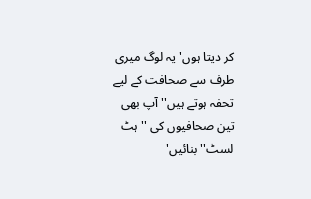کر دیتا ہوں' یہ لوگ میری طرف سے صحافت کے لیے تحفہ ہوتے ہیں'' آپ بھی تین صحافیوں کی ''ہٹ لسٹ'' بنائیں'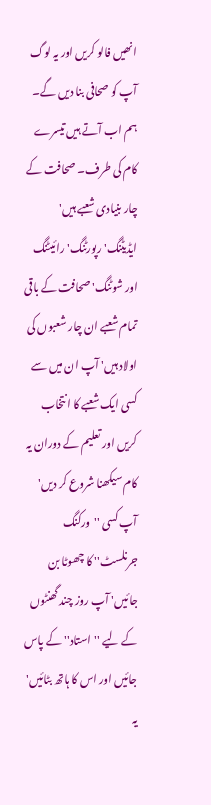انھیں فالو کریں اور یہ لوگ آپ کو صحافی بنا دیں گے۔
ہم اب آتے ہیں تیسرے کام کی طرف۔ صحافت کے چار بنیادی شعبے ہیں' ایڈیٹنگ' رپورٹنگ' رائیٹنگ اور شوٹنگ' صحافت کے باقی تمام شعبے ان چار شعبوں کی اولاد ہیں' آپ ان میں سے کسی ایک شعبے کا انتخاب کریں اور تعلیم کے دوران یہ کام سیکھنا شروع کر دیں' آپ کسی ''ورکنگ جرنلسٹ'' کا چھوٹا بن جائیں' آپ روز چند گھنٹوں کے لیے ''استاد'' کے پاس جائیں اور اس کا ہاتھ بٹائیں' یہ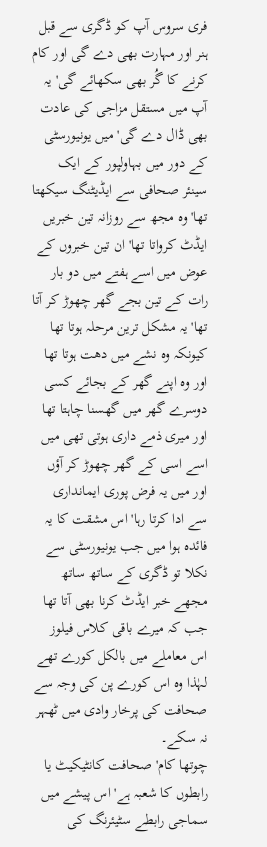فری سروس آپ کو ڈگری سے قبل ہنر اور مہارت بھی دے گی اور کام کرنے کا گُر بھی سکھائے گی' یہ آپ میں مستقل مزاجی کی عادت بھی ڈال دے گی' میں یونیورسٹی کے دور میں بہاولپور کے ایک سینئر صحافی سے ایڈیٹنگ سیکھتا تھا' وہ مجھ سے روزانہ تین خبریں ایڈٹ کرواتا تھا' ان تین خبروں کے عوض میں اسے ہفتے میں دو بار رات کے تین بجے گھر چھوڑ کر آتا تھا' یہ مشکل ترین مرحلہ ہوتا تھا کیونکہ وہ نشے میں دھت ہوتا تھا اور وہ اپنے گھر کے بجائے کسی دوسرے گھر میں گھسنا چاہتا تھا اور میری ذمے داری ہوتی تھی میں اسے اسی کے گھر چھوڑ کر آؤں اور میں یہ فرض پوری ایمانداری سے ادا کرتا رہا' اس مشقت کا یہ فائدہ ہوا میں جب یونیورسٹی سے نکلا تو ڈگری کے ساتھ ساتھ مجھے خبر ایڈٹ کرنا بھی آتا تھا جب کہ میرے باقی کلاس فیلوز اس معاملے میں بالکل کورے تھے لہٰذا وہ اس کورے پن کی وجہ سے صحافت کی پرخار وادی میں ٹھہر نہ سکے۔
چوتھا کام' صحافت کانٹیکیٹ یا رابطوں کا شعبہ ہے' اس پیشے میں سماجی رابطے سٹیئرنگ کی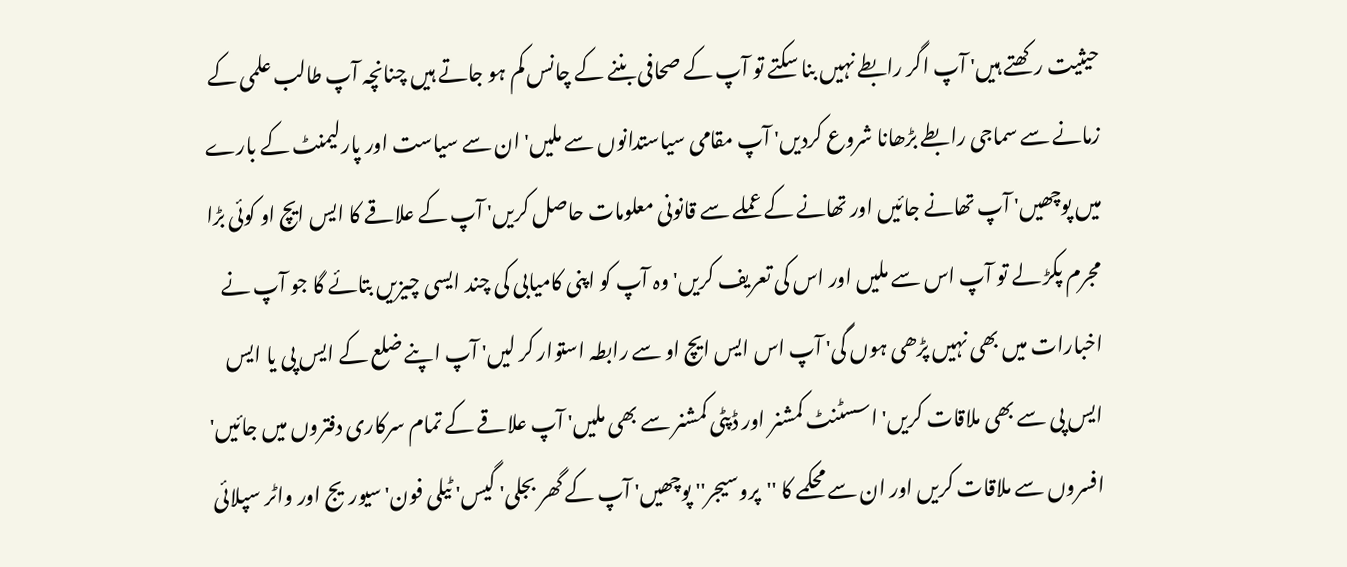حیثیت رکھتے ہیں' آپ اگر رابطے نہیں بنا سکتے تو آپ کے صحافی بننے کے چانس کم ہو جاتے ہیں چنانچہ آپ طالب علمی کے زمانے سے سماجی رابطے بڑھانا شروع کردیں' آپ مقامی سیاستدانوں سے ملیں' ان سے سیاست اور پارلیمنٹ کے بارے میں پوچھیں' آپ تھانے جائیں اور تھانے کے عملے سے قانونی معلومات حاصل کریں' آپ کے علاقے کا ایس ایچ او کوئی بڑا مجرم پکڑ لے تو آپ اس سے ملیں اور اس کی تعریف کریں' وہ آپ کو اپنی کامیابی کی چند ایسی چیزیں بتائے گا جو آپ نے اخبارات میں بھی نہیں پڑھی ہوں گی' آپ اس ایس ایچ او سے رابطہ استوار کر لیں' آپ اپنے ضلع کے ایس پی یا ایس ایس پی سے بھی ملاقات کریں' اسسٹنٹ کمشنر اور ڈپٹی کمشنر سے بھی ملیں' آپ علاقے کے تمام سرکاری دفتروں میں جائیں' افسروں سے ملاقات کریں اور ان سے محکمے کا ''پروسیجر'' پوچھیں' آپ کے گھر بجلی' گیس' ٹیلی فون' سیوریج اور واٹر سپلائی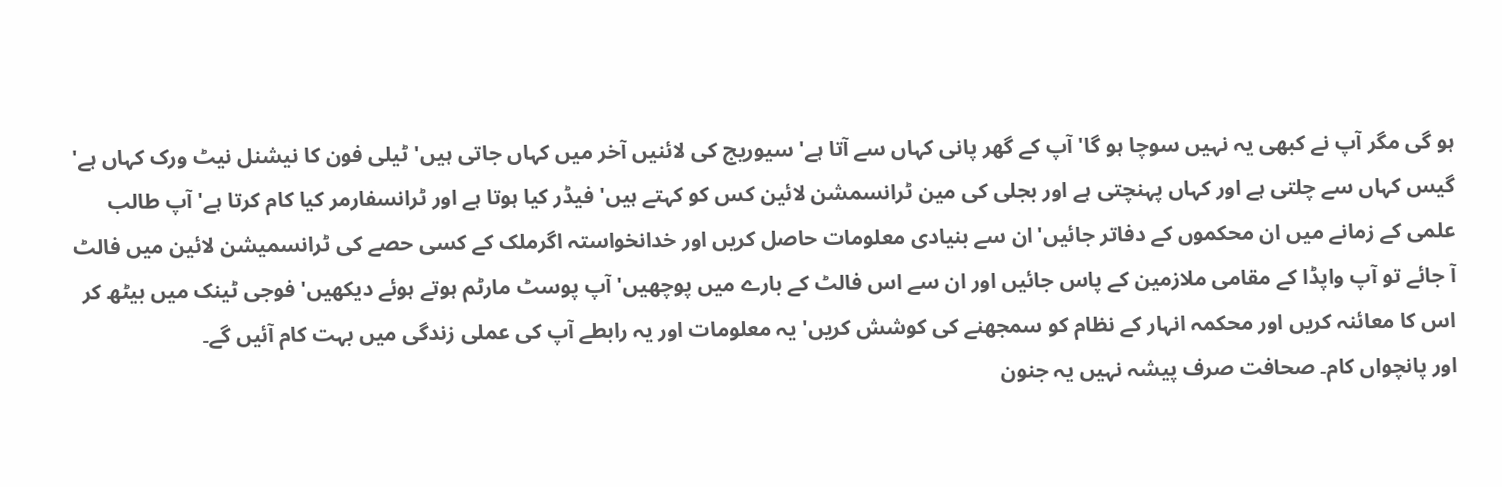ہو گی مگر آپ نے کبھی یہ نہیں سوچا ہو گا' آپ کے گھر پانی کہاں سے آتا ہے' سیوریج کی لائنیں آخر میں کہاں جاتی ہیں' ٹیلی فون کا نیشنل نیٹ ورک کہاں ہے' گیس کہاں سے چلتی ہے اور کہاں پہنچتی ہے اور بجلی کی مین ٹرانسمشن لائین کس کو کہتے ہیں' فیڈر کیا ہوتا ہے اور ٹرانسفارمر کیا کام کرتا ہے' آپ طالب علمی کے زمانے میں ان محکموں کے دفاتر جائیں'ان سے بنیادی معلومات حاصل کریں اور خدانخواستہ اگرملک کے کسی حصے کی ٹرانسمیشن لائین میں فالٹ آ جائے تو آپ واپڈا کے مقامی ملازمین کے پاس جائیں اور ان سے اس فالٹ کے بارے میں پوچھیں' آپ پوسٹ مارٹم ہوتے ہوئے دیکھیں' فوجی ٹینک میں بیٹھ کر اس کا معائنہ کریں اور محکمہ انہار کے نظام کو سمجھنے کی کوشش کریں' یہ معلومات اور یہ رابطے آپ کی عملی زندگی میں بہت کام آئیں گے۔
اور پانچواں کام۔ صحافت صرف پیشہ نہیں یہ جنون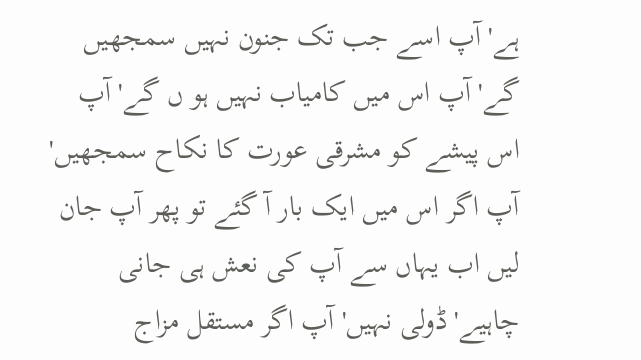ہے' آپ اسے جب تک جنون نہیں سمجھیں گے' آپ اس میں کامیاب نہیں ہو ں گے' آپ اس پیشے کو مشرقی عورت کا نکاح سمجھیں' آپ اگر اس میں ایک بار آ گئے تو پھر آپ جان لیں اب یہاں سے آپ کی نعش ہی جانی چاہیے' ڈولی نہیں' آپ اگر مستقل مزاج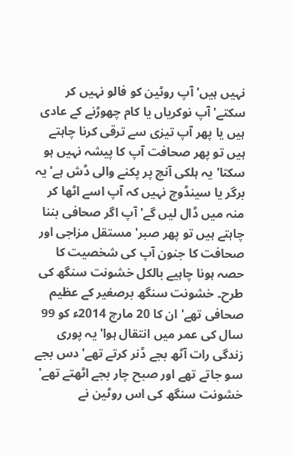نہیں ہیں' آپ روٹین کو فالو نہیں کر سکتے' آپ نوکریاں یا کام چھوڑنے کے عادی ہیں یا پھر آپ تیزی سے ترقی کرنا چاہتے ہیں تو پھر صحافت آپ کا پیشہ نہیں ہو سکتا' یہ ہلکی آنچ پر پکنے والی ڈش ہے' یہ برگر یا سینڈوچ نہیں کہ آپ اسے اٹھا کر منہ میں ڈال لیں گے' آپ اگر صحافی بننا چاہتے ہیں تو پھر صبر' مستقل مزاجی اور صحافت کا جنون آپ کی شخصیت کا حصہ ہونا چاہیے بالکل خشونت سنگھ کی طرح۔ خشونت سنگھ برصغیر کے عظیم صحافی تھے' ان کا 20 مارچ 2014ء کو 99 سال کی عمر میں انتقال ہوا' یہ پوری زندگی رات آٹھ بجے ڈنر کرتے تھے' دس بجے سو جاتے تھے اور صبح چار بجے اٹھتے تھے' خشونت سنگھ کی اس روٹین نے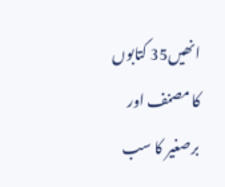انھیں35 کتابوں کا مصنف اور برصغیر کا سب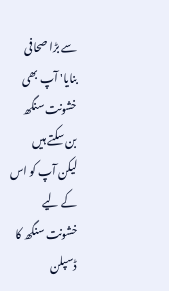سے بڑا صحافی بنایا' آپ بھی خشونت سنگھ بن سکتے ہیں لیکن آپ کو اس کے لیے خشونت سنگھ کا ڈسپلن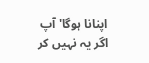اپنانا ہوگا' آپ اگر یہ نہیں کر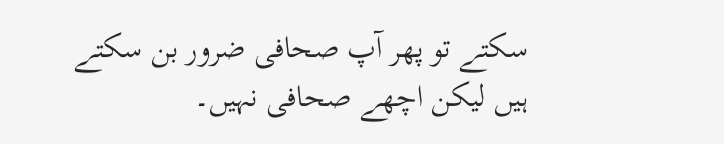سکتے تو پھر آپ صحافی ضرور بن سکتے ہیں لیکن اچھے صحافی نہیں۔